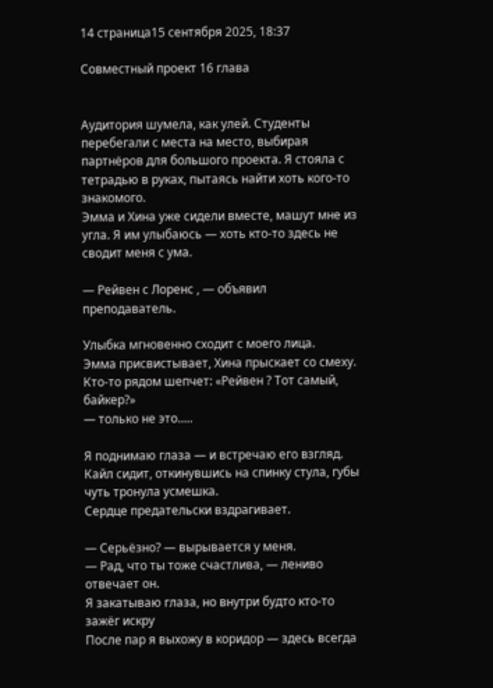14 страница15 сентября 2025, 18:37

Совместный проект 16 глава


Аудитория шумела, как улей. Студенты перебегали с места на место, выбирая партнёров для большого проекта. Я стояла с тетрадью в руках, пытаясь найти хоть кого-то знакомого.
Эмма и Хина уже сидели вместе, машут мне из угла. Я им улыбаюсь — хоть кто-то здесь не сводит меня с ума.

— Рейвен с Лоренс , — объявил преподаватель.

Улыбка мгновенно сходит с моего лица.
Эмма присвистывает, Хина прыскает со смеху.
Кто-то рядом шепчет: «Рейвен ? Тот самый, байкер?»
— только не это.....

Я поднимаю глаза — и встречаю его взгляд.
Кайл сидит, откинувшись на спинку стула, губы чуть тронула усмешка.
Сердце предательски вздрагивает.

— Серьёзно? — вырывается у меня.
— Рад, что ты тоже счастлива, — лениво отвечает он.
Я закатываю глаза, но внутри будто кто-то зажёг искру
После пар я выхожу в коридор — здесь всегда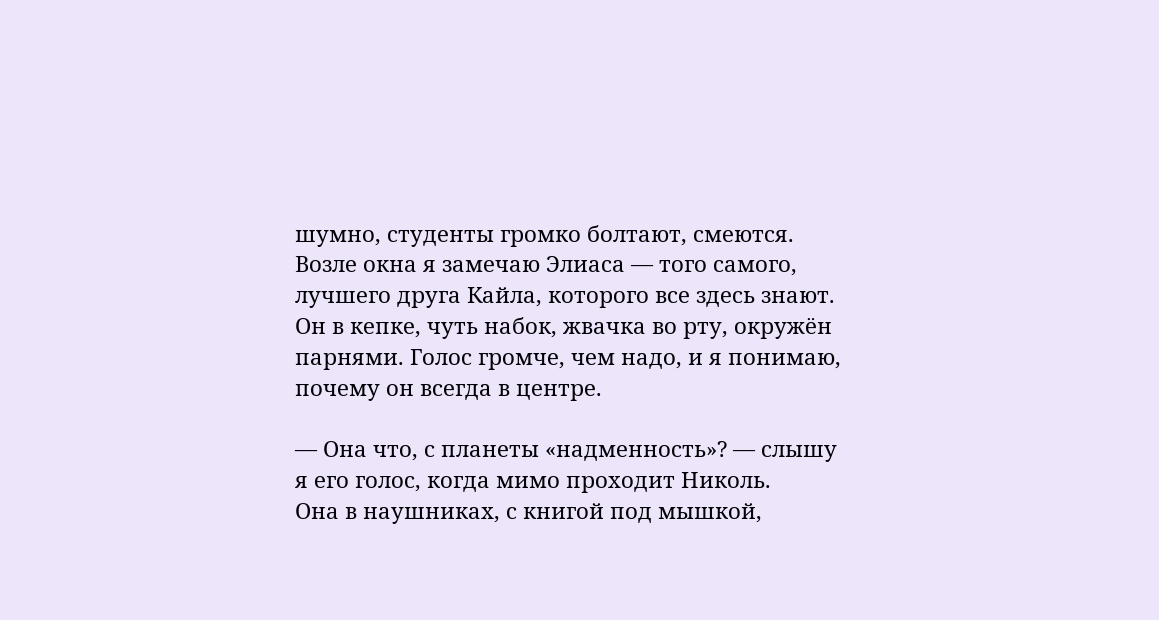шумно, студенты громко болтают, смеются.
Возле окна я замечаю Элиаса — того самого, лучшего друга Кайла, которого все здесь знают.
Он в кепке, чуть набок, жвачка во рту, окружён парнями. Голос громче, чем надо, и я понимаю, почему он всегда в центре.

— Она что, с планеты «надменность»? — слышу я его голос, когда мимо проходит Николь.
Она в наушниках, с книгой под мышкой,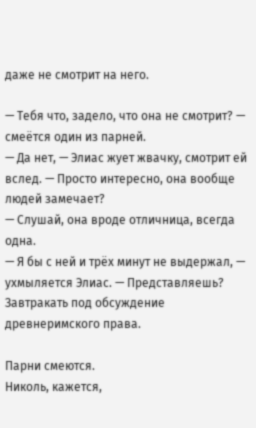даже не смотрит на него.

— Тебя что, задело, что она не смотрит? — смеётся один из парней.
— Да нет, — Элиас жует жвачку, смотрит ей вслед. — Просто интересно, она вообще людей замечает?
— Слушай, она вроде отличница, всегда одна.
— Я бы с ней и трёх минут не выдержал, — ухмыляется Элиас. — Представляешь? Завтракать под обсуждение древнеримского права.

Парни смеются.
Николь, кажется,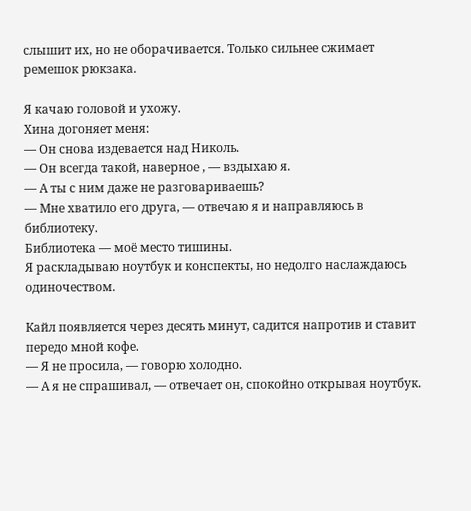слышит их, но не оборачивается. Только сильнее сжимает ремешок рюкзака.

Я качаю головой и ухожу.
Хина догоняет меня:
— Он снова издевается над Николь.
— Он всегда такой, наверное , — вздыхаю я.
— А ты с ним даже не разговариваешь?
— Мне хватило его друга, — отвечаю я и направляюсь в библиотеку.
Библиотека — моё место тишины.
Я раскладываю ноутбук и конспекты, но недолго наслаждаюсь одиночеством.

Кайл появляется через десять минут, садится напротив и ставит передо мной кофе.
— Я не просила, — говорю холодно.
— А я не спрашивал, — отвечает он, спокойно открывая ноутбук.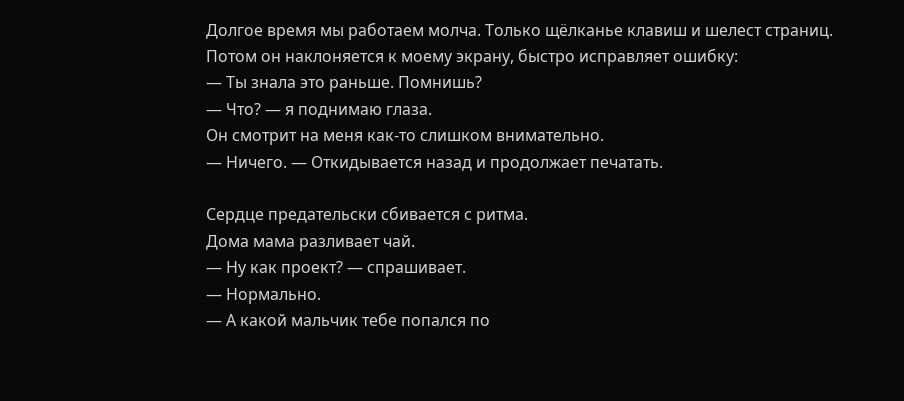Долгое время мы работаем молча. Только щёлканье клавиш и шелест страниц.
Потом он наклоняется к моему экрану, быстро исправляет ошибку:
— Ты знала это раньше. Помнишь?
— Что? — я поднимаю глаза.
Он смотрит на меня как-то слишком внимательно.
— Ничего. — Откидывается назад и продолжает печатать.

Сердце предательски сбивается с ритма.
Дома мама разливает чай.
— Ну как проект? — спрашивает.
— Нормально.
— А какой мальчик тебе попался по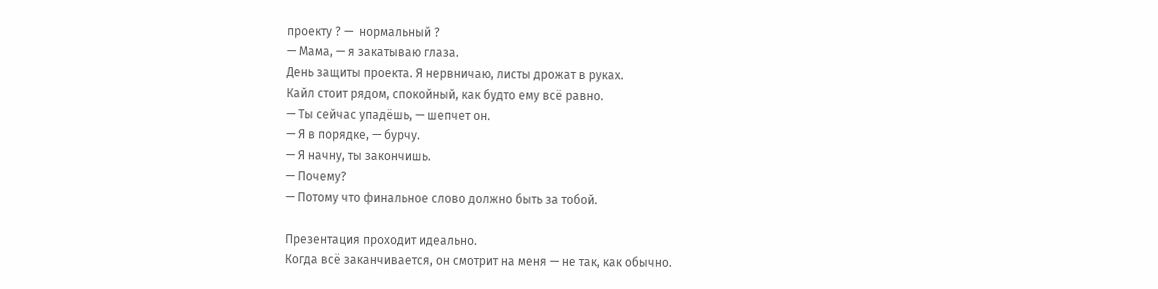проекту ? —  нормальный ?
— Мама, — я закатываю глаза.
День защиты проекта. Я нервничаю, листы дрожат в руках.
Кайл стоит рядом, спокойный, как будто ему всё равно.
— Ты сейчас упадёшь, — шепчет он.
— Я в порядке, — бурчу.
— Я начну, ты закончишь.
— Почему?
— Потому что финальное слово должно быть за тобой.

Презентация проходит идеально.
Когда всё заканчивается, он смотрит на меня — не так, как обычно.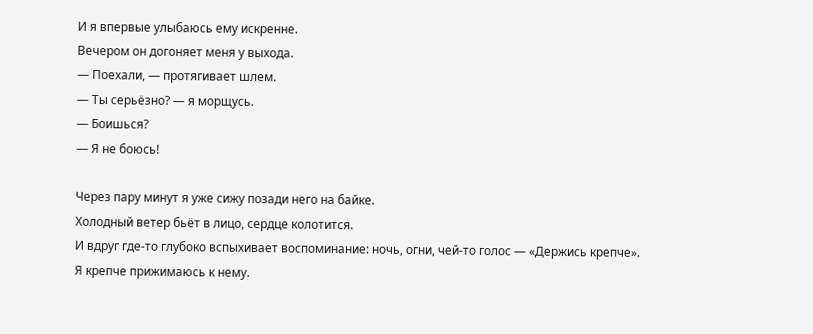И я впервые улыбаюсь ему искренне.
Вечером он догоняет меня у выхода.
— Поехали, — протягивает шлем.
— Ты серьёзно? — я морщусь.
— Боишься?
— Я не боюсь!

Через пару минут я уже сижу позади него на байке.
Холодный ветер бьёт в лицо, сердце колотится.
И вдруг где-то глубоко вспыхивает воспоминание: ночь, огни, чей-то голос — «Держись крепче».
Я крепче прижимаюсь к нему.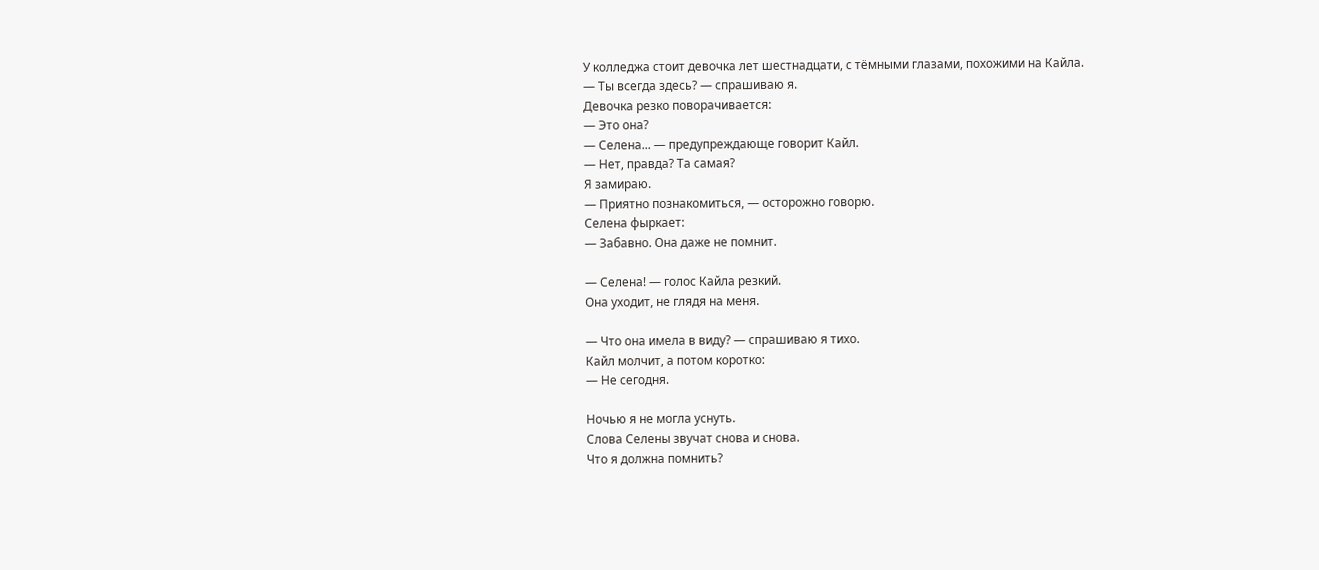У колледжа стоит девочка лет шестнадцати, с тёмными глазами, похожими на Кайла.
— Ты всегда здесь? — спрашиваю я.
Девочка резко поворачивается:
— Это она?
— Селена... — предупреждающе говорит Кайл.
— Нет, правда? Та самая?
Я замираю.
— Приятно познакомиться, — осторожно говорю.
Селена фыркает:
— Забавно. Она даже не помнит.

— Селена! — голос Кайла резкий.
Она уходит, не глядя на меня.

— Что она имела в виду? — спрашиваю я тихо.
Кайл молчит, а потом коротко:
— Не сегодня.

Ночью я не могла уснуть.
Слова Селены звучат снова и снова.
Что я должна помнить?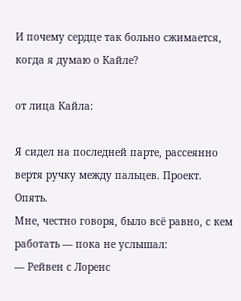И почему сердце так больно сжимается, когда я думаю о Кайле?

от лица Кайла:

Я сидел на последней парте, рассеянно вертя ручку между пальцев. Проект. Опять.
Мне, честно говоря, было всё равно, с кем работать — пока не услышал:
— Рейвен с Лоренс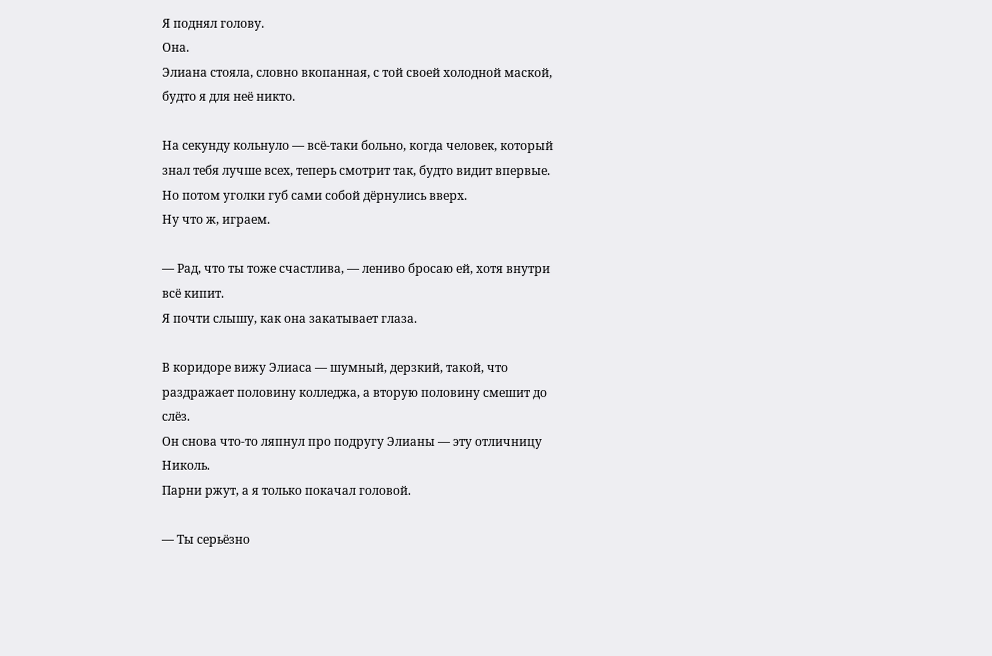Я поднял голову.
Она.
Элиана стояла, словно вкопанная, с той своей холодной маской, будто я для неё никто.

На секунду кольнуло — всё-таки больно, когда человек, который знал тебя лучше всех, теперь смотрит так, будто видит впервые.
Но потом уголки губ сами собой дёрнулись вверх.
Ну что ж, играем.

— Рад, что ты тоже счастлива, — лениво бросаю ей, хотя внутри всё кипит.
Я почти слышу, как она закатывает глаза.

В коридоре вижу Элиаса — шумный, дерзкий, такой, что раздражает половину колледжа, а вторую половину смешит до слёз.
Он снова что-то ляпнул про подругу Элианы — эту отличницу Николь.
Парни ржут, а я только покачал головой.

— Ты серьёзно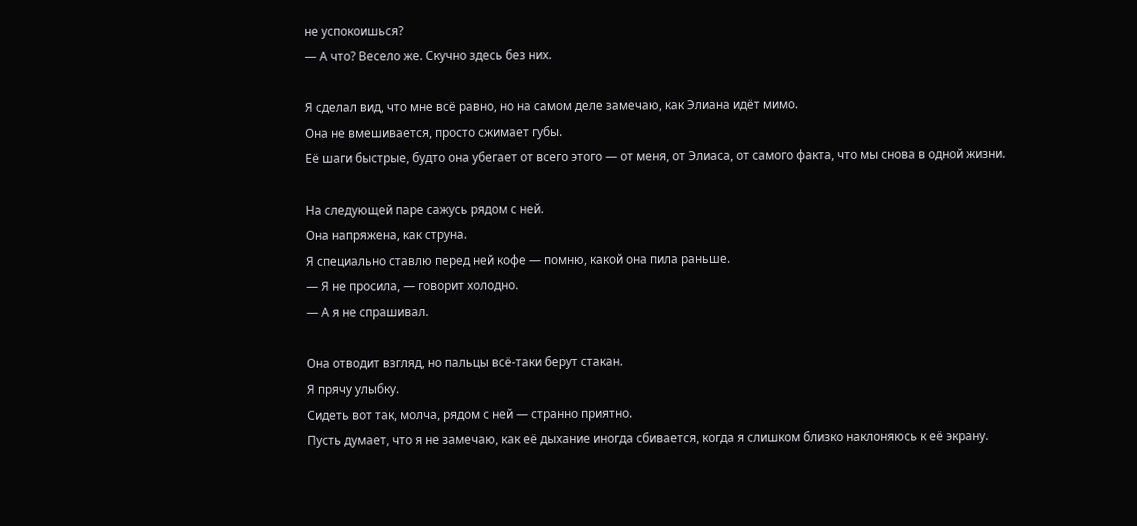не успокоишься?
— А что? Весело же. Скучно здесь без них.

Я сделал вид, что мне всё равно, но на самом деле замечаю, как Элиана идёт мимо.
Она не вмешивается, просто сжимает губы.
Её шаги быстрые, будто она убегает от всего этого — от меня, от Элиаса, от самого факта, что мы снова в одной жизни.

На следующей паре сажусь рядом с ней.
Она напряжена, как струна.
Я специально ставлю перед ней кофе — помню, какой она пила раньше.
— Я не просила, — говорит холодно.
— А я не спрашивал.

Она отводит взгляд, но пальцы всё-таки берут стакан.
Я прячу улыбку.
Сидеть вот так, молча, рядом с ней — странно приятно.
Пусть думает, что я не замечаю, как её дыхание иногда сбивается, когда я слишком близко наклоняюсь к её экрану.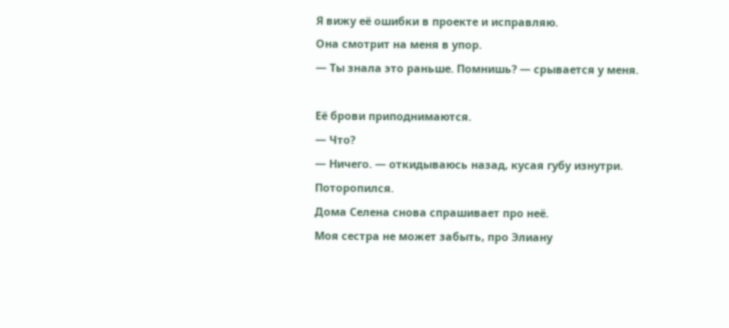Я вижу её ошибки в проекте и исправляю.
Она смотрит на меня в упор.
— Ты знала это раньше. Помнишь? — срывается у меня.

Её брови приподнимаются.
— Что?
— Ничего. — откидываюсь назад, кусая губу изнутри.
Поторопился.
Дома Селена снова спрашивает про неё.
Моя сестра не может забыть, про Элиану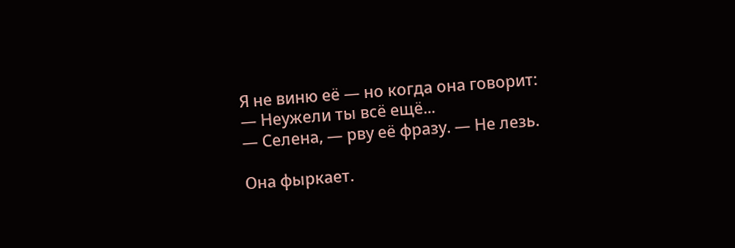Я не виню её — но когда она говорит:
— Неужели ты всё ещё...
— Селена, — рву её фразу. — Не лезь.

Она фыркает.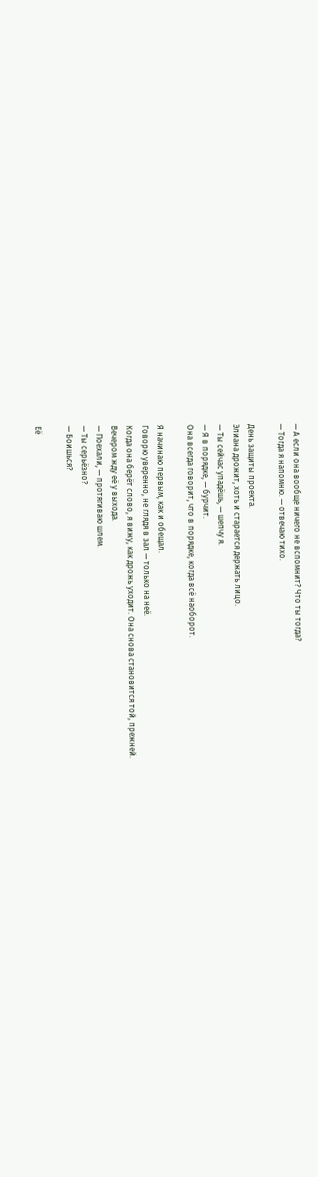— А если она вообще ничего не вспомнит? Что ты тогда?
— Тогда я напомню. — отвечаю тихо.

День защиты проекта.
Элиана дрожит, хоть и старается держать лицо.
— Ты сейчас упадёшь, — шепчу я.
— Я в порядке, — бурчит.
Она всегда говорит, что в порядке, когда всё наоборот.

Я начинаю первым, как и обещал.
Говорю уверенно, не глядя в зал — только на неё.
Когда она берёт слово, я вижу, как дрожь уходит. Она снова становится той, прежней.
Вечером жду её у выхода.
— Поехали, — протягиваю шлем.
— Ты серьёзно?
— Боишься?

Её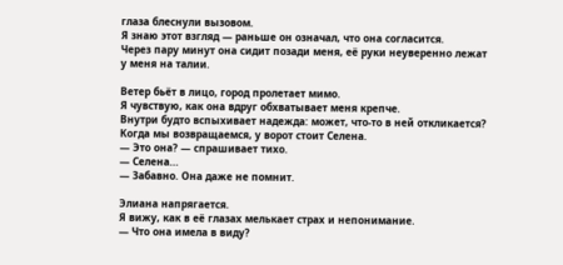глаза блеснули вызовом.
Я знаю этот взгляд — раньше он означал, что она согласится.
Через пару минут она сидит позади меня, её руки неуверенно лежат у меня на талии.

Ветер бьёт в лицо, город пролетает мимо.
Я чувствую, как она вдруг обхватывает меня крепче.
Внутри будто вспыхивает надежда: может, что-то в ней откликается?
Когда мы возвращаемся, у ворот стоит Селена.
— Это она? — спрашивает тихо.
— Селена...
— Забавно. Она даже не помнит.

Элиана напрягается.
Я вижу, как в её глазах мелькает страх и непонимание.
— Что она имела в виду?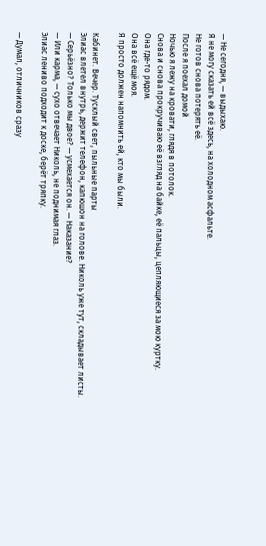— Не сегодня, — выдыхаю.
Я не могу сказать ей всё здесь, на холодном асфальте.
Не готов снова потерять её.
После я поехал домой
Ночью я лежу на кровати, глядя в потолок.
Снова и снова прокручиваю её взгляд на байке, её пальцы, цепляющиеся за мою куртку.
Она где-то рядом.
Она всё ещё моя.
Я просто должен напомнить ей, кто мы были.

Кабинет. Вечер. Тусклый свет, пыльные парты
Элиас влетел внутрь, держит телефон, капюшон на голове. Николь уже тут, складывает листы.
— Серьёзно? Только мы двое? — усмехается он. — Наказание?
— Или карма, — сухо отвечает Николь, не поднимая глаз.
Элиас лениво подходит к доске, берёт тряпку.

— Думал, отличников сразу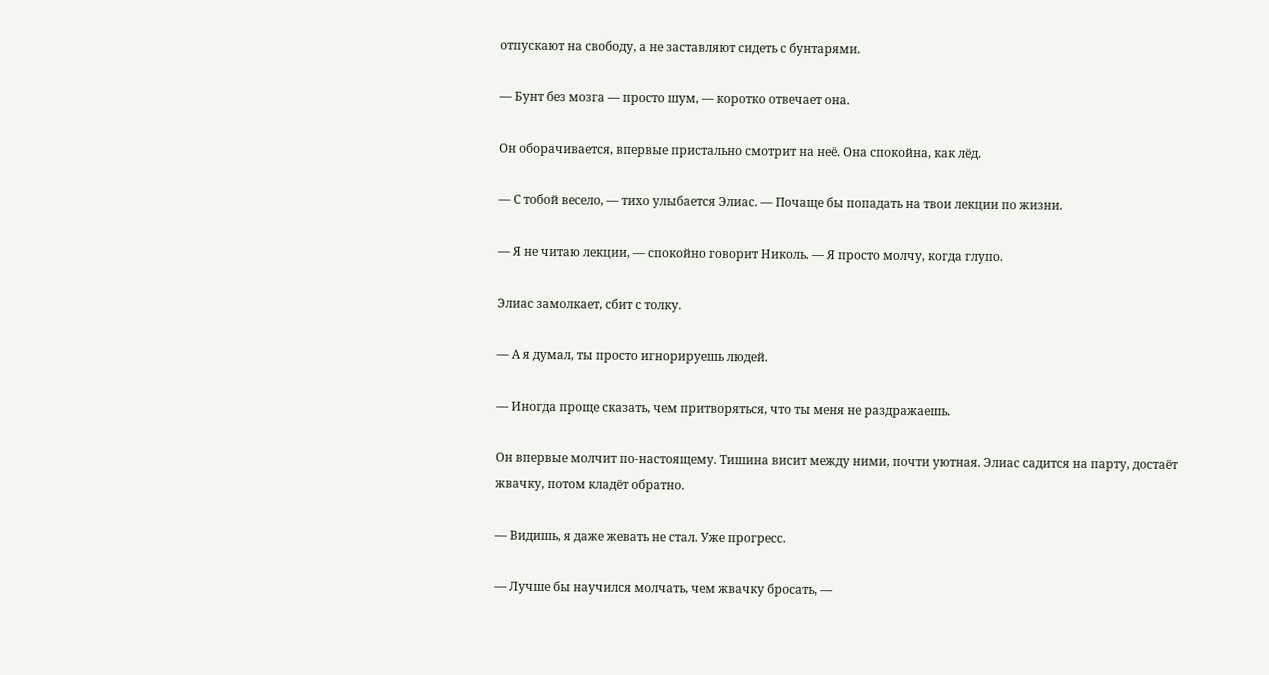отпускают на свободу, а не заставляют сидеть с бунтарями.

— Бунт без мозга — просто шум, — коротко отвечает она.

Он оборачивается, впервые пристально смотрит на неё. Она спокойна, как лёд.

— С тобой весело, — тихо улыбается Элиас. — Почаще бы попадать на твои лекции по жизни.

— Я не читаю лекции, — спокойно говорит Николь. — Я просто молчу, когда глупо.

Элиас замолкает, сбит с толку.

— А я думал, ты просто игнорируешь людей.

— Иногда проще сказать, чем притворяться, что ты меня не раздражаешь.

Он впервые молчит по-настоящему. Тишина висит между ними, почти уютная. Элиас садится на парту, достаёт жвачку, потом кладёт обратно.

— Видишь, я даже жевать не стал. Уже прогресс.

— Лучше бы научился молчать, чем жвачку бросать, —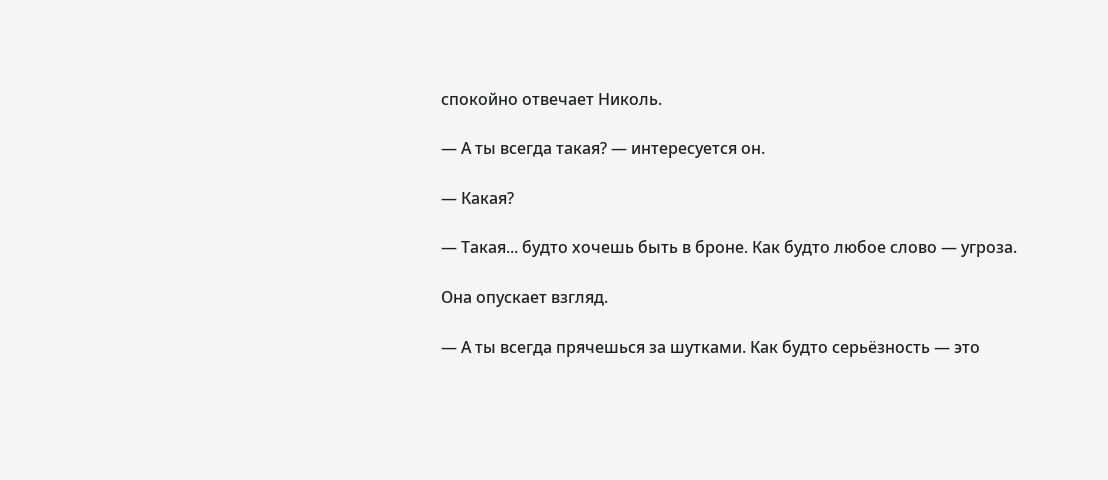спокойно отвечает Николь.

— А ты всегда такая? — интересуется он.

— Какая?

— Такая... будто хочешь быть в броне. Как будто любое слово — угроза.

Она опускает взгляд.

— А ты всегда прячешься за шутками. Как будто серьёзность — это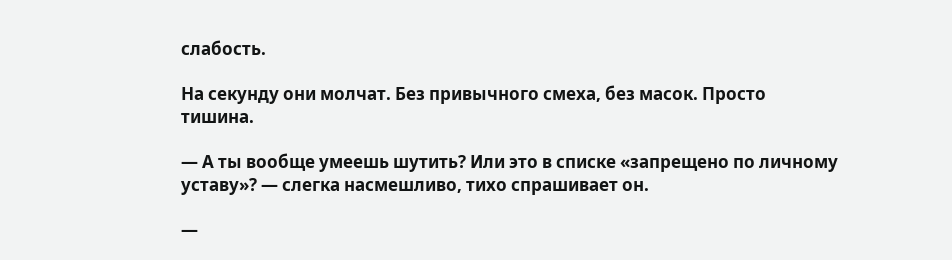слабость.

На секунду они молчат. Без привычного смеха, без масок. Просто тишина.

— А ты вообще умеешь шутить? Или это в списке «запрещено по личному уставу»? — слегка насмешливо, тихо спрашивает он.

—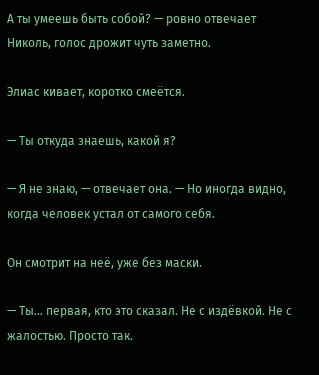А ты умеешь быть собой? — ровно отвечает Николь, голос дрожит чуть заметно.

Элиас кивает, коротко смеётся.

— Ты откуда знаешь, какой я?

— Я не знаю, — отвечает она. — Но иногда видно, когда человек устал от самого себя.

Он смотрит на неё, уже без маски.

— Ты... первая, кто это сказал. Не с издёвкой. Не с жалостью. Просто так.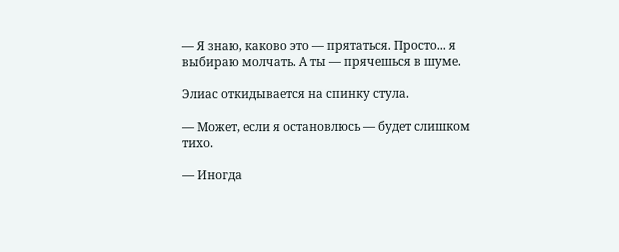— Я знаю, каково это — прятаться. Просто... я выбираю молчать. А ты — прячешься в шуме.

Элиас откидывается на спинку стула.

— Может, если я остановлюсь — будет слишком тихо.

— Иногда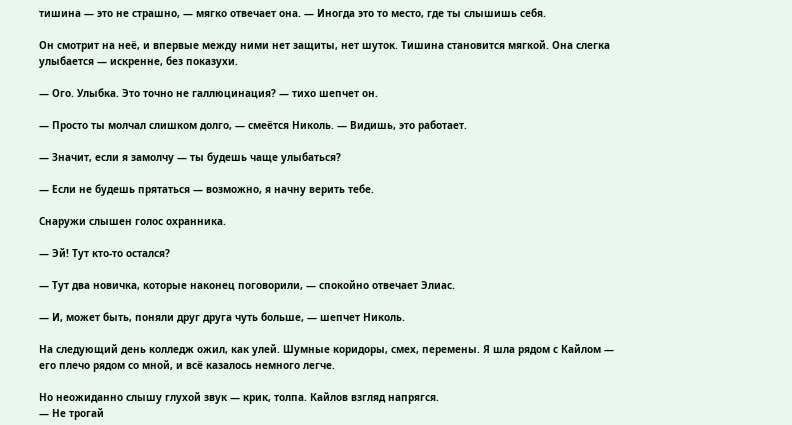тишина — это не страшно, — мягко отвечает она. — Иногда это то место, где ты слышишь себя.

Он смотрит на неё, и впервые между ними нет защиты, нет шуток. Тишина становится мягкой. Она слегка улыбается — искренне, без показухи.

— Ого. Улыбка. Это точно не галлюцинация? — тихо шепчет он.

— Просто ты молчал слишком долго, — смеётся Николь. — Видишь, это работает.

— Значит, если я замолчу — ты будешь чаще улыбаться?

— Если не будешь прятаться — возможно, я начну верить тебе.

Снаружи слышен голос охранника.

— Эй! Тут кто-то остался?

— Тут два новичка, которые наконец поговорили, — спокойно отвечает Элиас.

— И, может быть, поняли друг друга чуть больше, — шепчет Николь.

На следующий день колледж ожил, как улей. Шумные коридоры, смех, перемены. Я шла рядом с Кайлом — его плечо рядом со мной, и всё казалось немного легче.

Но неожиданно слышу глухой звук — крик, толпа. Кайлов взгляд напрягся.
— Не трогай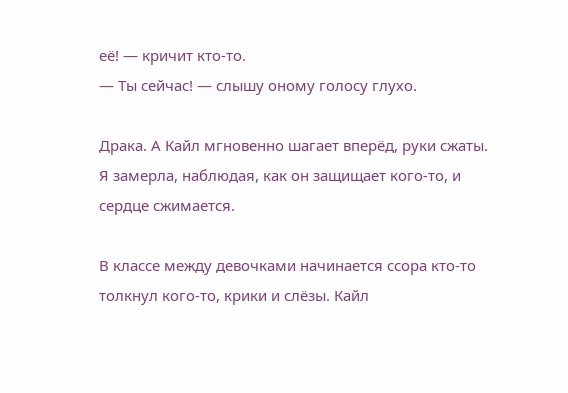её! — кричит кто-то.
— Ты сейчас! — слышу оному голосу глухо.

Драка. А Кайл мгновенно шагает вперёд, руки сжаты. Я замерла, наблюдая, как он защищает кого-то, и сердце сжимается.

В классе между девочками начинается ссора кто-то толкнул кого-то, крики и слёзы. Кайл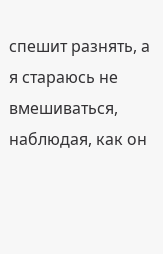спешит разнять, а я стараюсь не вмешиваться, наблюдая, как он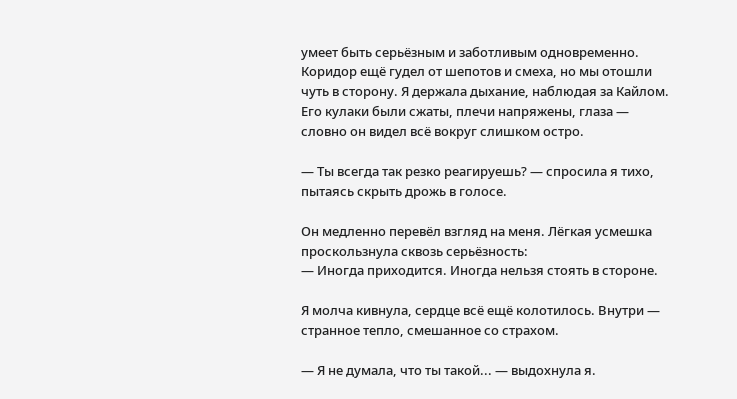умеет быть серьёзным и заботливым одновременно.
Коридор ещё гудел от шепотов и смеха, но мы отошли чуть в сторону. Я держала дыхание, наблюдая за Кайлом. Его кулаки были сжаты, плечи напряжены, глаза — словно он видел всё вокруг слишком остро.

— Ты всегда так резко реагируешь? — спросила я тихо, пытаясь скрыть дрожь в голосе.

Он медленно перевёл взгляд на меня. Лёгкая усмешка проскользнула сквозь серьёзность:
— Иногда приходится. Иногда нельзя стоять в стороне.

Я молча кивнула, сердце всё ещё колотилось. Внутри — странное тепло, смешанное со страхом.

— Я не думала, что ты такой... — выдохнула я.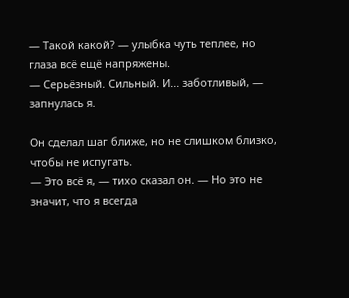— Такой какой? — улыбка чуть теплее, но глаза всё ещё напряжены.
— Серьёзный. Сильный. И... заботливый, — запнулась я.

Он сделал шаг ближе, но не слишком близко, чтобы не испугать.
— Это всё я, — тихо сказал он. — Но это не значит, что я всегда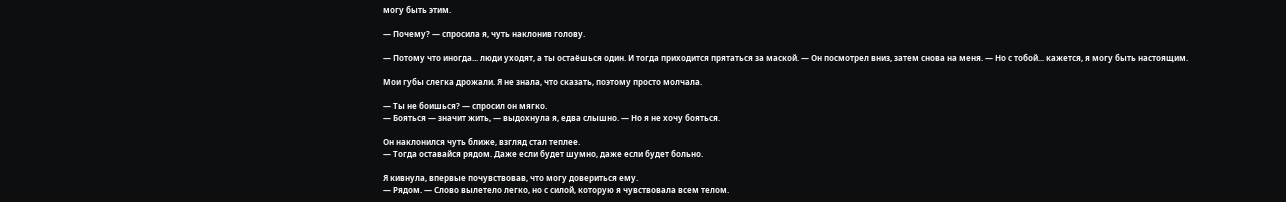могу быть этим.

— Почему? — спросила я, чуть наклонив голову.

— Потому что иногда... люди уходят, а ты остаёшься один. И тогда приходится прятаться за маской. — Он посмотрел вниз, затем снова на меня. — Но с тобой... кажется, я могу быть настоящим.

Мои губы слегка дрожали. Я не знала, что сказать, поэтому просто молчала.

— Ты не боишься? — спросил он мягко.
— Бояться — значит жить, — выдохнула я, едва слышно. — Но я не хочу бояться.

Он наклонился чуть ближе, взгляд стал теплее.
— Тогда оставайся рядом. Даже если будет шумно, даже если будет больно.

Я кивнула, впервые почувствовав, что могу довериться ему.
— Рядом. — Слово вылетело легко, но с силой, которую я чувствовала всем телом.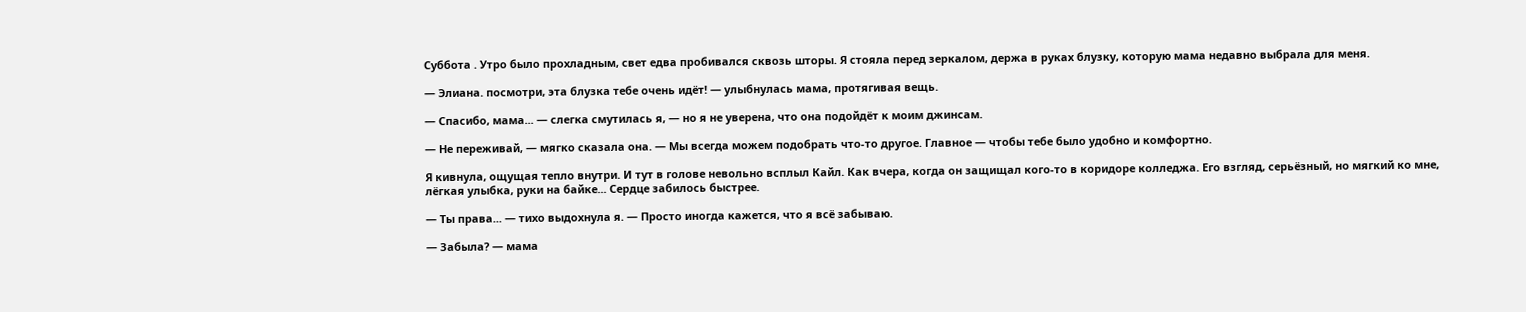Суббота . Утро было прохладным, свет едва пробивался сквозь шторы. Я стояла перед зеркалом, держа в руках блузку, которую мама недавно выбрала для меня.

— Элиана. посмотри, эта блузка тебе очень идёт! — улыбнулась мама, протягивая вещь.

— Спасибо, мама... — слегка смутилась я, — но я не уверена, что она подойдёт к моим джинсам.

— Не переживай, — мягко сказала она. — Мы всегда можем подобрать что-то другое. Главное — чтобы тебе было удобно и комфортно.

Я кивнула, ощущая тепло внутри. И тут в голове невольно всплыл Кайл. Как вчера, когда он защищал кого-то в коридоре колледжа. Его взгляд, серьёзный, но мягкий ко мне, лёгкая улыбка, руки на байке... Сердце забилось быстрее.

— Ты права... — тихо выдохнула я. — Просто иногда кажется, что я всё забываю.

— Забыла? — мама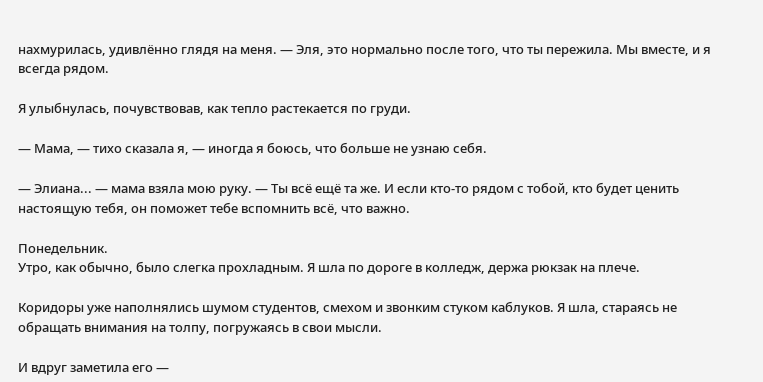нахмурилась, удивлённо глядя на меня. — Эля, это нормально после того, что ты пережила. Мы вместе, и я всегда рядом.

Я улыбнулась, почувствовав, как тепло растекается по груди.

— Мама, — тихо сказала я, — иногда я боюсь, что больше не узнаю себя.

— Элиана... — мама взяла мою руку. — Ты всё ещё та же. И если кто-то рядом с тобой, кто будет ценить настоящую тебя, он поможет тебе вспомнить всё, что важно.

Понедельник.
Утро, как обычно, было слегка прохладным. Я шла по дороге в колледж, держа рюкзак на плече.

Коридоры уже наполнялись шумом студентов, смехом и звонким стуком каблуков. Я шла, стараясь не обращать внимания на толпу, погружаясь в свои мысли.

И вдруг заметила его —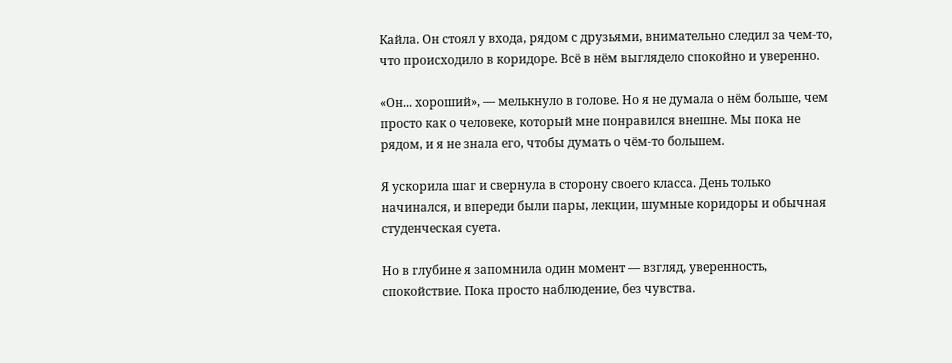Кайла. Он стоял у входа, рядом с друзьями, внимательно следил за чем-то, что происходило в коридоре. Всё в нём выглядело спокойно и уверенно.

«Он... хороший», — мелькнуло в голове. Но я не думала о нём больше, чем просто как о человеке, который мне понравился внешне. Мы пока не рядом, и я не знала его, чтобы думать о чём-то большем.

Я ускорила шаг и свернула в сторону своего класса. День только начинался, и впереди были пары, лекции, шумные коридоры и обычная студенческая суета.

Но в глубине я запомнила один момент — взгляд, уверенность, спокойствие. Пока просто наблюдение, без чувства.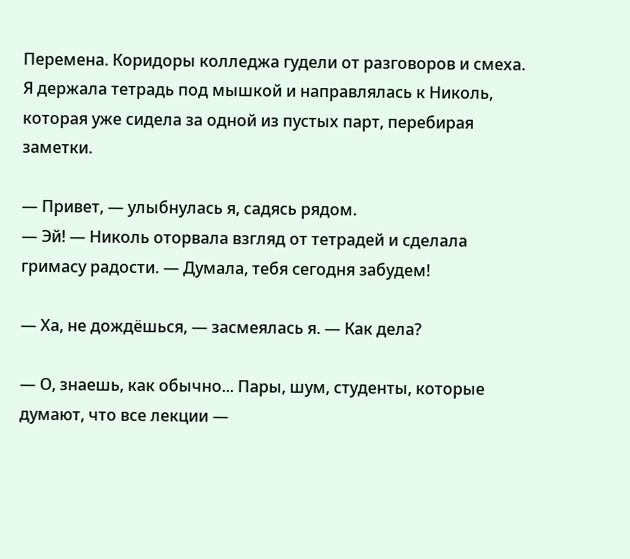Перемена. Коридоры колледжа гудели от разговоров и смеха. Я держала тетрадь под мышкой и направлялась к Николь, которая уже сидела за одной из пустых парт, перебирая заметки.

— Привет, — улыбнулась я, садясь рядом.
— Эй! — Николь оторвала взгляд от тетрадей и сделала гримасу радости. — Думала, тебя сегодня забудем!

— Ха, не дождёшься, — засмеялась я. — Как дела?

— О, знаешь, как обычно... Пары, шум, студенты, которые думают, что все лекции —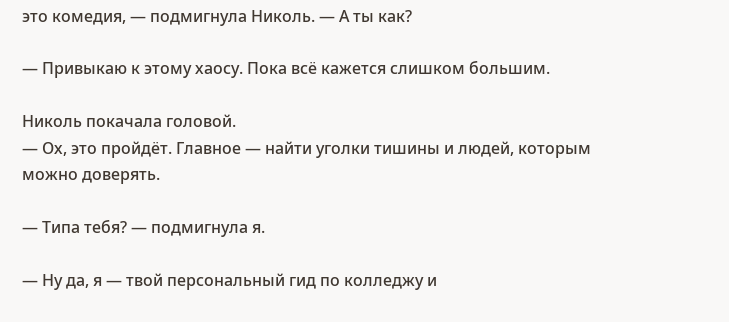это комедия, — подмигнула Николь. — А ты как?

— Привыкаю к этому хаосу. Пока всё кажется слишком большим.

Николь покачала головой.
— Ох, это пройдёт. Главное — найти уголки тишины и людей, которым можно доверять.

— Типа тебя? — подмигнула я.

— Ну да, я — твой персональный гид по колледжу и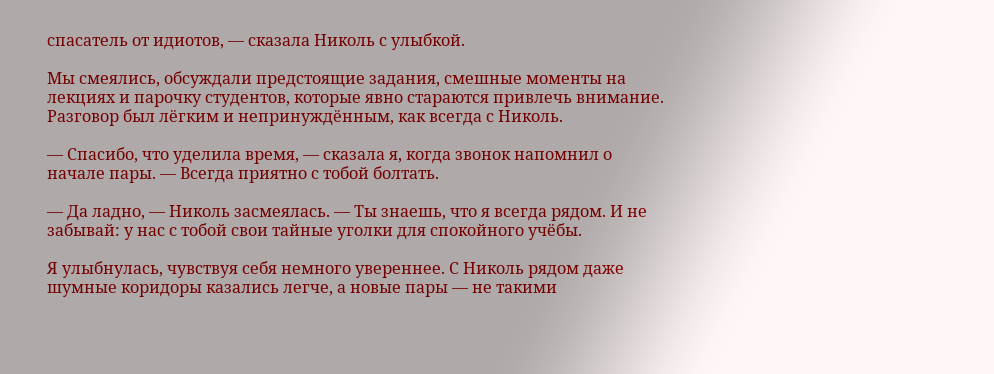спасатель от идиотов, — сказала Николь с улыбкой.

Мы смеялись, обсуждали предстоящие задания, смешные моменты на лекциях и парочку студентов, которые явно стараются привлечь внимание. Разговор был лёгким и непринуждённым, как всегда с Николь.

— Спасибо, что уделила время, — сказала я, когда звонок напомнил о начале пары. — Всегда приятно с тобой болтать.

— Да ладно, — Николь засмеялась. — Ты знаешь, что я всегда рядом. И не забывай: у нас с тобой свои тайные уголки для спокойного учёбы.

Я улыбнулась, чувствуя себя немного увереннее. С Николь рядом даже шумные коридоры казались легче, а новые пары — не такими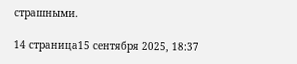страшными.

14 страница15 сентября 2025, 18:37